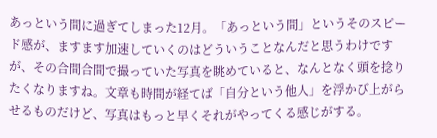あっという間に過ぎてしまった12月。「あっという間」というそのスピード感が、ますます加速していくのはどういうことなんだと思うわけですが、その合間合間で撮っていた写真を眺めていると、なんとなく頭を捻りたくなりますね。文章も時間が経てば「自分という他人」を浮かび上がらせるものだけど、写真はもっと早くそれがやってくる感じがする。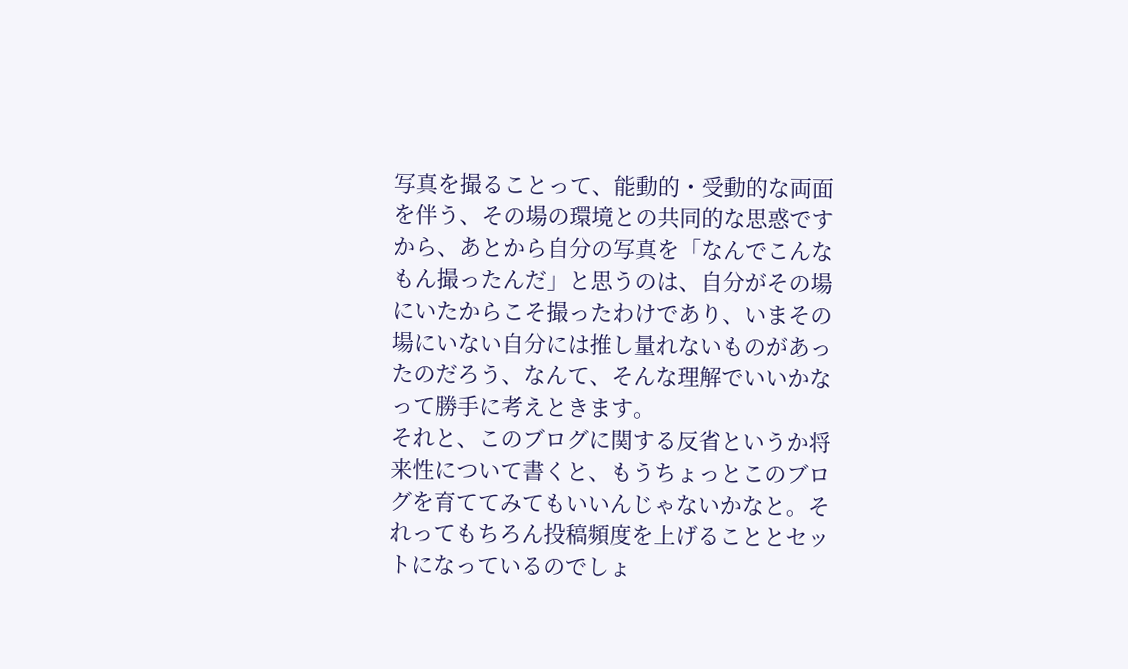写真を撮ることって、能動的・受動的な両面を伴う、その場の環境との共同的な思惑ですから、あとから自分の写真を「なんでこんなもん撮ったんだ」と思うのは、自分がその場にいたからこそ撮ったわけであり、いまその場にいない自分には推し量れないものがあったのだろう、なんて、そんな理解でいいかなって勝手に考えときます。
それと、このブログに関する反省というか将来性について書くと、もうちょっとこのブログを育ててみてもいいんじゃないかなと。それってもちろん投稿頻度を上げることとセットになっているのでしょ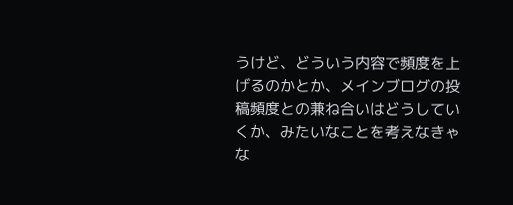うけど、どういう内容で頻度を上げるのかとか、メインブログの投稿頻度との兼ね合いはどうしていくか、みたいなことを考えなきゃな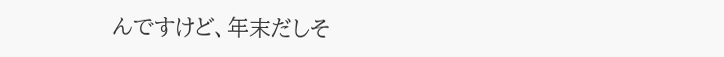んですけど、年末だしそ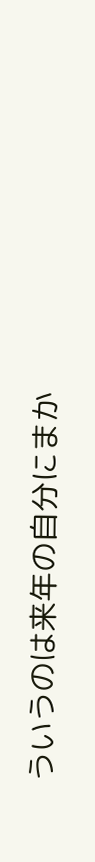ういうのは来年の自分にまか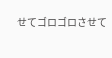せてゴロゴロさせて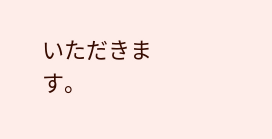いただきます。